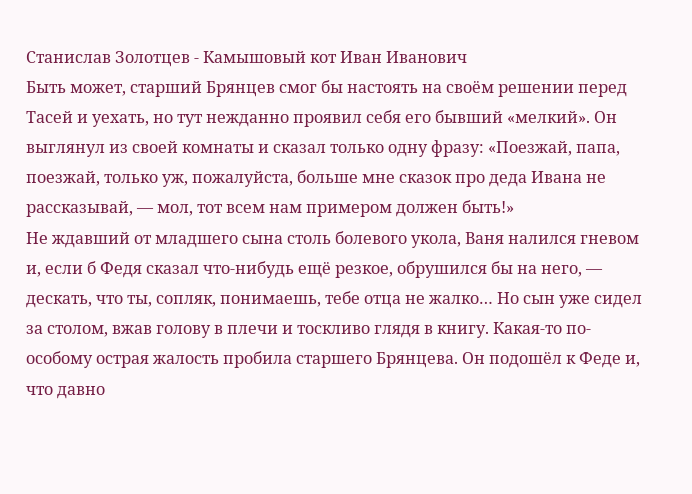Станислав Золотцев - Камышовый кот Иван Иванович
Быть может, старший Брянцев смог бы настоять на своём решении перед Тасей и уехать, но тут нежданно проявил себя его бывший «мелкий». Он выглянул из своей комнаты и сказал только одну фразу: «Поезжай, папа, поезжай, только уж, пожалуйста, больше мне сказок про деда Ивана не рассказывай, — мол, тот всем нам примером должен быть!»
Не ждавший от младшего сына столь болевого укола, Ваня налился гневом и, если б Федя сказал что-нибудь ещё резкое, обрушился бы на него, — дескать, что ты, сопляк, понимаешь, тебе отца не жалко… Но сын уже сидел за столом, вжав голову в плечи и тоскливо глядя в книгу. Какая-то по-особому острая жалость пробила старшего Брянцева. Он подошёл к Феде и, что давно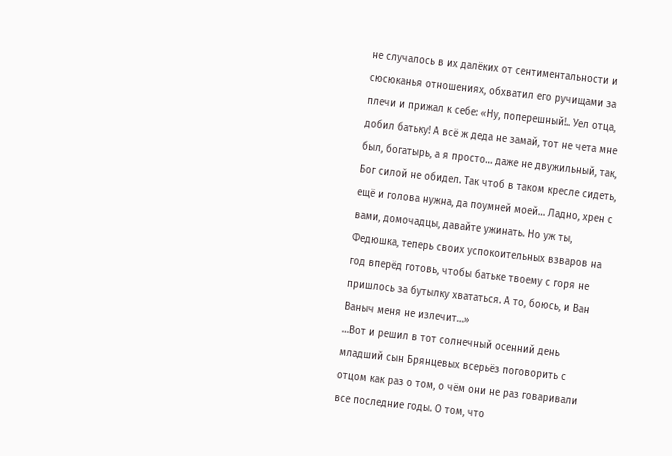не случалось в их далёких от сентиментальности и сюсюканья отношениях, обхватил его ручищами за плечи и прижал к себе: «Ну, поперешный!.. Уел отца, добил батьку! А всё ж деда не замай, тот не чета мне был, богатырь, а я просто… даже не двужильный, так, Бог силой не обидел. Так чтоб в таком кресле сидеть, ещё и голова нужна, да поумней моей… Ладно, хрен с вами, домочадцы, давайте ужинать. Но уж ты, Федюшка, теперь своих успокоительных взваров на год вперёд готовь, чтобы батьке твоему с горя не пришлось за бутылку хвататься. А то, боюсь, и Ван Ваныч меня не излечит…»
…Вот и решил в тот солнечный осенний день младший сын Брянцевых всерьёз поговорить с отцом как раз о том, о чём они не раз говаривали все последние годы. О том, что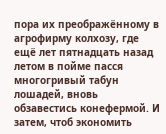пора их преображённому в агрофирму колхозу, где ещё лет пятнадцать назад летом в пойме пасся многогривый табун лошадей, вновь обзавестись конефермой. И затем, чтоб экономить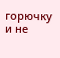горючку и не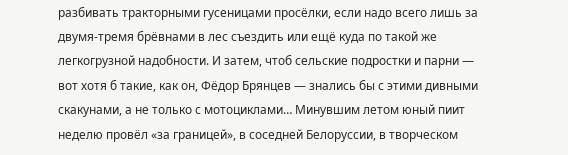разбивать тракторными гусеницами просёлки, если надо всего лишь за двумя-тремя брёвнами в лес съездить или ещё куда по такой же легкогрузной надобности. И затем, чтоб сельские подростки и парни — вот хотя б такие, как он, Фёдор Брянцев — знались бы с этими дивными скакунами, а не только с мотоциклами… Минувшим летом юный пиит неделю провёл «за границей», в соседней Белоруссии, в творческом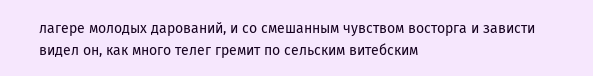лагере молодых дарований, и со смешанным чувством восторга и зависти видел он, как много телег гремит по сельским витебским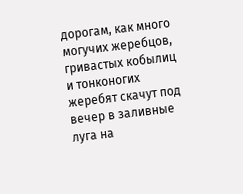дорогам, как много могучих жеребцов, гривастых кобылиц и тонконогих жеребят скачут под вечер в заливные луга на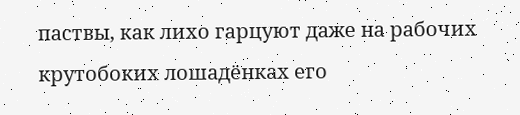паствы, как лихо гарцуют даже на рабочих крутобоких лошадёнках его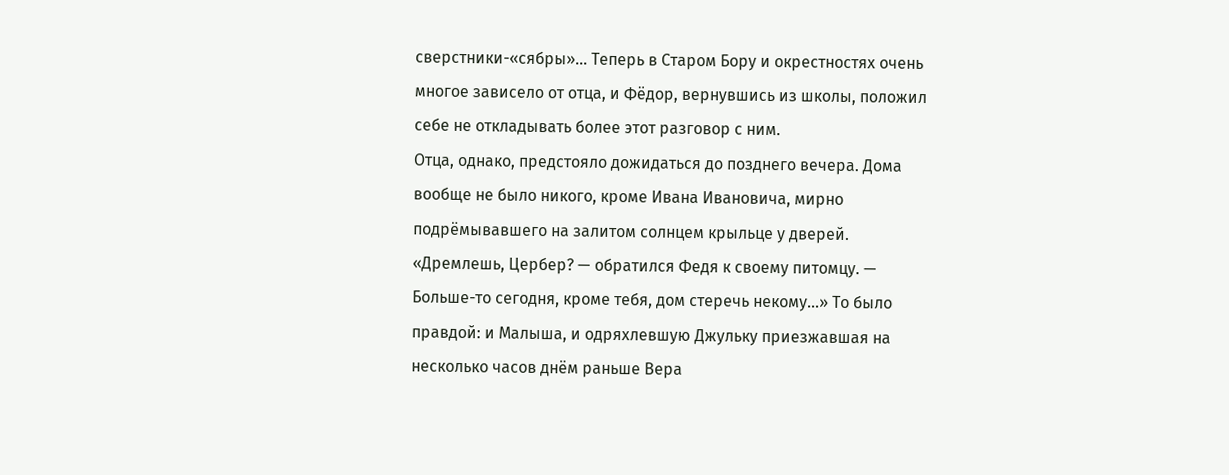сверстники-«сябры»… Теперь в Старом Бору и окрестностях очень многое зависело от отца, и Фёдор, вернувшись из школы, положил себе не откладывать более этот разговор с ним.
Отца, однако, предстояло дожидаться до позднего вечера. Дома вообще не было никого, кроме Ивана Ивановича, мирно подрёмывавшего на залитом солнцем крыльце у дверей. «Дремлешь, Цербер? — обратился Федя к своему питомцу. — Больше-то сегодня, кроме тебя, дом стеречь некому…» То было правдой: и Малыша, и одряхлевшую Джульку приезжавшая на несколько часов днём раньше Вера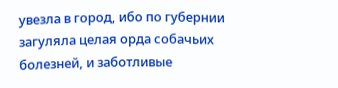увезла в город, ибо по губернии загуляла целая орда собачьих болезней, и заботливые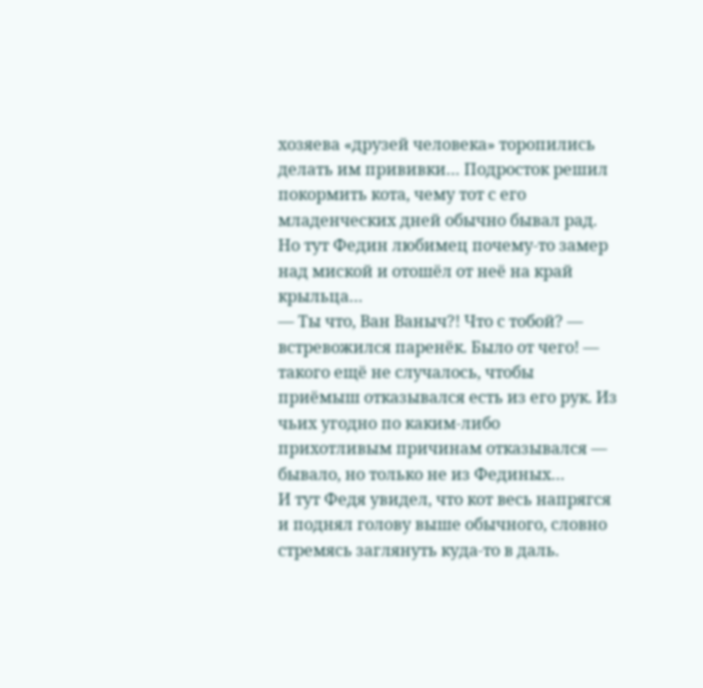хозяева «друзей человека» торопились делать им прививки… Подросток решил покормить кота, чему тот с его младенческих дней обычно бывал рад. Но тут Федин любимец почему-то замер над миской и отошёл от неё на край крыльца…
— Ты что, Ван Ваныч?! Что с тобой? — встревожился паренёк. Было от чего! — такого ещё не случалось, чтобы приёмыш отказывался есть из его рук. Из чьих угодно по каким-либо прихотливым причинам отказывался — бывало, но только не из Фединых…
И тут Федя увидел, что кот весь напрягся и поднял голову выше обычного, словно стремясь заглянуть куда-то в даль.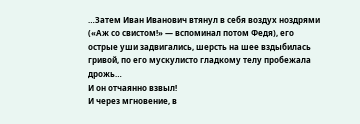…Затем Иван Иванович втянул в себя воздух ноздрями («Аж со свистом!» — вспоминал потом Федя), его острые уши задвигались, шерсть на шее вздыбилась гривой, по его мускулисто гладкому телу пробежала дрожь…
И он отчаянно взвыл!
И через мгновение, в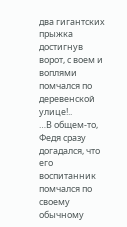два гигантских прыжка достигнув ворот, с воем и воплями помчался по деревенской улице!..
…В общем-то, Федя сразу догадался, что его воспитанник помчался по своему обычному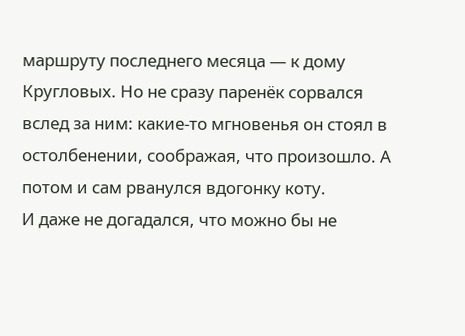маршруту последнего месяца — к дому Кругловых. Но не сразу паренёк сорвался вслед за ним: какие-то мгновенья он стоял в остолбенении, соображая, что произошло. А потом и сам рванулся вдогонку коту.
И даже не догадался, что можно бы не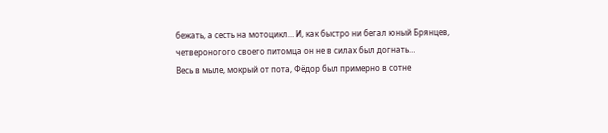бежать, а сесть на мотоцикл… И, как быстро ни бегал юный Брянцев, четвероногого своего питомца он не в силах был догнать…
Весь в мыле, мокрый от пота, Фёдор был примерно в сотне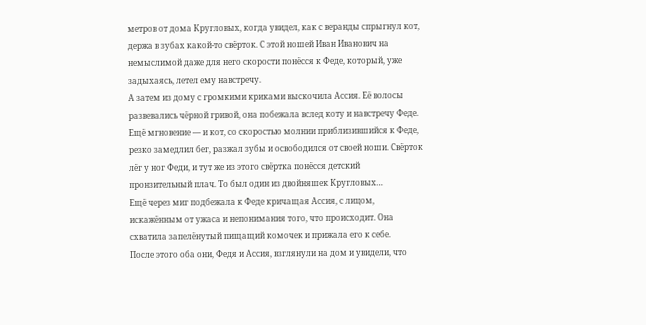метров от дома Кругловых, когда увидел, как с веранды спрыгнул кот, держа в зубах какой-то свёрток. С этой ношей Иван Иванович на немыслимой даже для него скорости понёсся к Феде, который, уже задыхаясь, летел ему навстречу.
А затем из дому с громкими криками выскочила Ассия. Её волосы развевались чёрной гривой, она побежала вслед коту и навстречу Феде.
Ещё мгновение — и кот, со скоростью молнии приблизившийся к Феде, резко замедлил бег, разжал зубы и освободился от своей ноши. Свёрток лёг у ног Феди, и тут же из этого свёртка понёсся детский пронзительный плач. То был один из двойняшек Кругловых…
Ещё через миг подбежала к Феде кричащая Ассия, с лицом, искажённым от ужаса и непонимания того, что происходит. Она схватила запелёнутый пищащий комочек и прижала его к себе.
После этого оба они, Федя и Ассия, взглянули на дом и увидели, что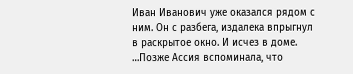Иван Иванович уже оказался рядом с ним. Он с разбега, издалека впрыгнул в раскрытое окно. И исчез в доме.
…Позже Ассия вспоминала, что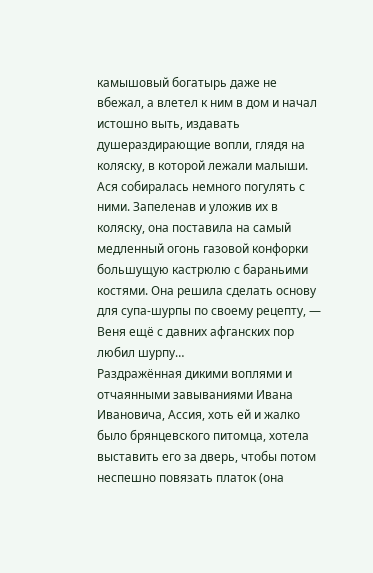камышовый богатырь даже не вбежал, а влетел к ним в дом и начал истошно выть, издавать душераздирающие вопли, глядя на коляску, в которой лежали малыши. Ася собиралась немного погулять с ними. Запеленав и уложив их в коляску, она поставила на самый медленный огонь газовой конфорки большущую кастрюлю с бараньими костями. Она решила сделать основу для супа-шурпы по своему рецепту, — Веня ещё с давних афганских пор любил шурпу…
Раздражённая дикими воплями и отчаянными завываниями Ивана Ивановича, Ассия, хоть ей и жалко было брянцевского питомца, хотела выставить его за дверь, чтобы потом неспешно повязать платок (она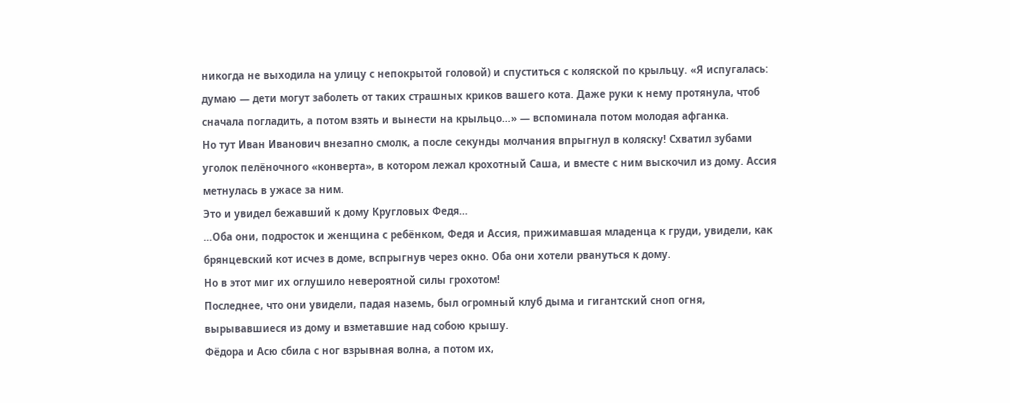никогда не выходила на улицу с непокрытой головой) и спуститься с коляской по крыльцу. «Я испугалась: думаю — дети могут заболеть от таких страшных криков вашего кота. Даже руки к нему протянула, чтоб сначала погладить, а потом взять и вынести на крыльцо…» — вспоминала потом молодая афганка.
Но тут Иван Иванович внезапно смолк, а после секунды молчания впрыгнул в коляску! Схватил зубами уголок пелёночного «конверта», в котором лежал крохотный Саша, и вместе с ним выскочил из дому. Ассия метнулась в ужасе за ним.
Это и увидел бежавший к дому Кругловых Федя…
…Оба они, подросток и женщина с ребёнком, Федя и Ассия, прижимавшая младенца к груди, увидели, как брянцевский кот исчез в доме, вспрыгнув через окно. Оба они хотели рвануться к дому.
Но в этот миг их оглушило невероятной силы грохотом!
Последнее, что они увидели, падая наземь, был огромный клуб дыма и гигантский сноп огня, вырывавшиеся из дому и взметавшие над собою крышу.
Фёдора и Асю сбила с ног взрывная волна, а потом их,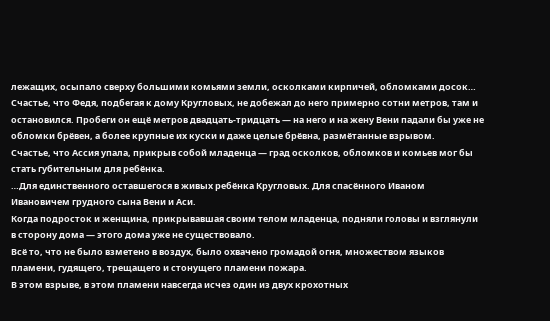лежащих, осыпало сверху большими комьями земли, осколками кирпичей, обломками досок… Счастье, что Федя, подбегая к дому Кругловых, не добежал до него примерно сотни метров, там и остановился. Пробеги он ещё метров двадцать-тридцать — на него и на жену Вени падали бы уже не обломки брёвен, а более крупные их куски и даже целые брёвна, размётанные взрывом.
Счастье, что Ассия упала, прикрыв собой младенца — град осколков, обломков и комьев мог бы стать губительным для ребёнка.
…Для единственного оставшегося в живых ребёнка Кругловых. Для спасённого Иваном Ивановичем грудного сына Вени и Аси.
Когда подросток и женщина, прикрывавшая своим телом младенца, подняли головы и взглянули в сторону дома — этого дома уже не существовало.
Всё то, что не было взметено в воздух, было охвачено громадой огня, множеством языков пламени, гудящего, трещащего и стонущего пламени пожара.
В этом взрыве, в этом пламени навсегда исчез один из двух крохотных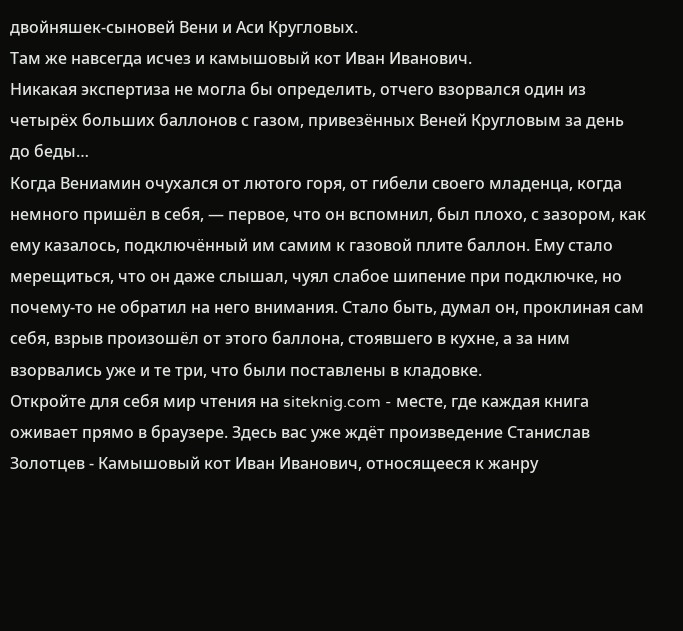двойняшек-сыновей Вени и Аси Кругловых.
Там же навсегда исчез и камышовый кот Иван Иванович.
Никакая экспертиза не могла бы определить, отчего взорвался один из четырёх больших баллонов с газом, привезённых Веней Кругловым за день до беды…
Когда Вениамин очухался от лютого горя, от гибели своего младенца, когда немного пришёл в себя, — первое, что он вспомнил, был плохо, с зазором, как ему казалось, подключённый им самим к газовой плите баллон. Ему стало мерещиться, что он даже слышал, чуял слабое шипение при подключке, но почему-то не обратил на него внимания. Стало быть, думал он, проклиная сам себя, взрыв произошёл от этого баллона, стоявшего в кухне, а за ним взорвались уже и те три, что были поставлены в кладовке.
Откройте для себя мир чтения на siteknig.com - месте, где каждая книга оживает прямо в браузере. Здесь вас уже ждёт произведение Станислав Золотцев - Камышовый кот Иван Иванович, относящееся к жанру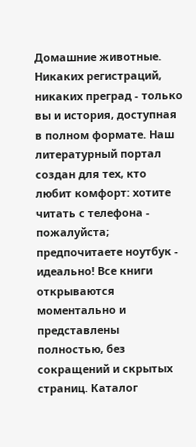Домашние животные. Никаких регистраций, никаких преград - только вы и история, доступная в полном формате. Наш литературный портал создан для тех, кто любит комфорт: хотите читать с телефона - пожалуйста; предпочитаете ноутбук - идеально! Все книги открываются моментально и представлены полностью, без сокращений и скрытых страниц. Каталог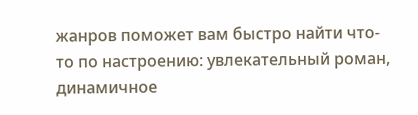жанров поможет вам быстро найти что-то по настроению: увлекательный роман, динамичное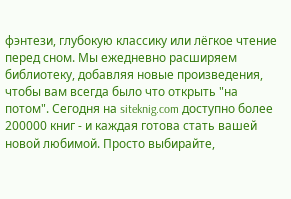фэнтези, глубокую классику или лёгкое чтение перед сном. Мы ежедневно расширяем библиотеку, добавляя новые произведения, чтобы вам всегда было что открыть "на потом". Сегодня на siteknig.com доступно более 200000 книг - и каждая готова стать вашей новой любимой. Просто выбирайте,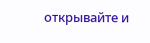открывайте и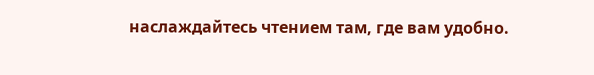наслаждайтесь чтением там, где вам удобно.